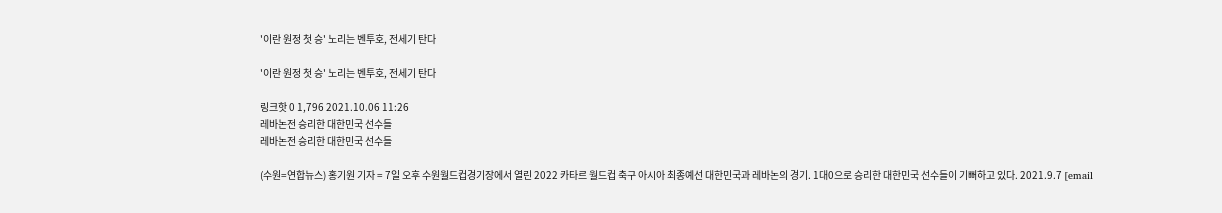'이란 원정 첫 승' 노리는 벤투호, 전세기 탄다

'이란 원정 첫 승' 노리는 벤투호, 전세기 탄다

링크핫 0 1,796 2021.10.06 11:26
레바논전 승리한 대한민국 선수들
레바논전 승리한 대한민국 선수들

(수원=연합뉴스) 홍기원 기자 = 7일 오후 수원월드컵경기장에서 열린 2022 카타르 월드컵 축구 아시아 최종예선 대한민국과 레바논의 경기. 1대0으로 승리한 대한민국 선수들이 기뻐하고 있다. 2021.9.7 [email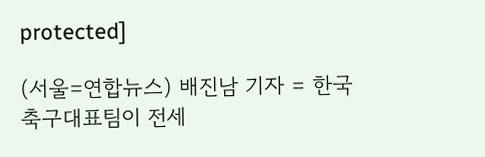protected]

(서울=연합뉴스) 배진남 기자 = 한국 축구대표팀이 전세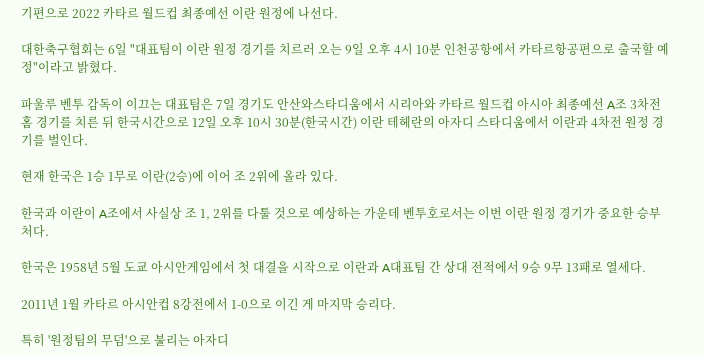기편으로 2022 카타르 월드컵 최종예선 이란 원정에 나선다.

대한축구협회는 6일 "대표팀이 이란 원정 경기를 치르러 오는 9일 오후 4시 10분 인천공항에서 카타르항공편으로 출국할 예정"이라고 밝혔다.

파울루 벤투 감독이 이끄는 대표팀은 7일 경기도 안산와스타디움에서 시리아와 카타르 월드컵 아시아 최종예선 A조 3차전 홈 경기를 치른 뒤 한국시간으로 12일 오후 10시 30분(한국시간) 이란 테헤란의 아자디 스타디움에서 이란과 4차전 원정 경기를 벌인다.

현재 한국은 1승 1무로 이란(2승)에 이어 조 2위에 올라 있다.

한국과 이란이 A조에서 사실상 조 1, 2위를 다툴 것으로 예상하는 가운데 벤투호로서는 이번 이란 원정 경기가 중요한 승부처다.

한국은 1958년 5월 도쿄 아시안게임에서 첫 대결을 시작으로 이란과 A대표팀 간 상대 전적에서 9승 9무 13패로 열세다.

2011년 1월 카타르 아시안컵 8강전에서 1-0으로 이긴 게 마지막 승리다.

특히 '원정팀의 무덤'으로 불리는 아자디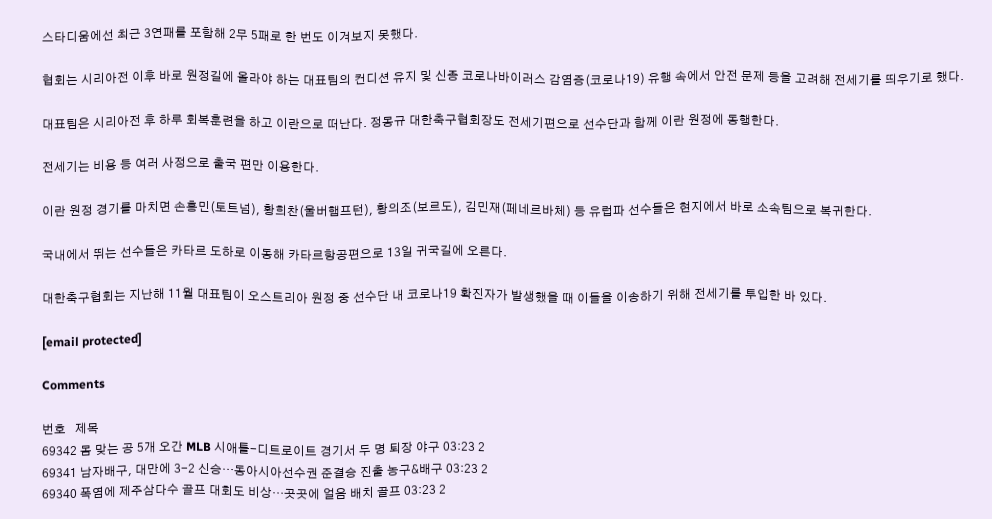스타디움에선 최근 3연패를 포함해 2무 5패로 한 번도 이겨보지 못했다.

협회는 시리아전 이후 바로 원정길에 올라야 하는 대표팀의 컨디션 유지 및 신종 코로나바이러스 감염증(코로나19) 유행 속에서 안전 문제 등을 고려해 전세기를 띄우기로 했다.

대표팀은 시리아전 후 하루 회복훈련을 하고 이란으로 떠난다. 정몽규 대한축구협회장도 전세기편으로 선수단과 함께 이란 원정에 동행한다.

전세기는 비용 등 여러 사정으로 출국 편만 이용한다.

이란 원정 경기를 마치면 손흥민(토트넘), 황희찬(울버햄프턴), 황의조(보르도), 김민재(페네르바체) 등 유럽파 선수들은 현지에서 바로 소속팀으로 복귀한다.

국내에서 뛰는 선수들은 카타르 도하로 이동해 카타르항공편으로 13일 귀국길에 오른다.

대한축구협회는 지난해 11월 대표팀이 오스트리아 원정 중 선수단 내 코로나19 확진자가 발생했을 때 이들을 이송하기 위해 전세기를 투입한 바 있다.

[email protected]

Comments

번호   제목
69342 몸 맞는 공 5개 오간 MLB 시애틀-디트로이트 경기서 두 명 퇴장 야구 03:23 2
69341 남자배구, 대만에 3-2 신승…동아시아선수권 준결승 진출 농구&배구 03:23 2
69340 폭염에 제주삼다수 골프 대회도 비상…곳곳에 얼음 배치 골프 03:23 2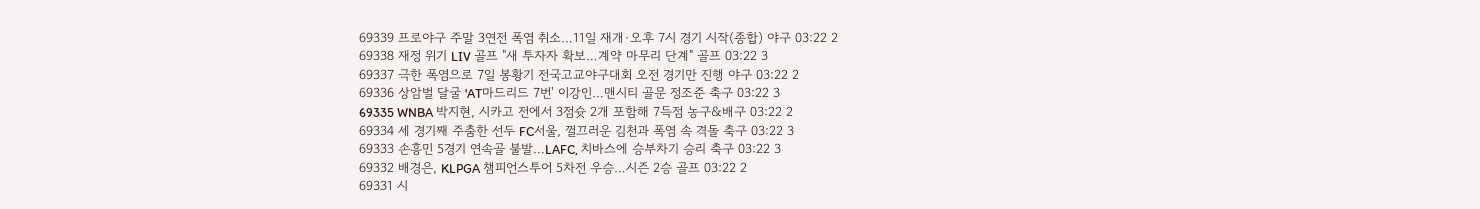69339 프로야구 주말 3연전 폭염 취소…11일 재개·오후 7시 경기 시작(종합) 야구 03:22 2
69338 재정 위기 LIV 골프 "새 투자자 확보…계약 마무리 단계" 골프 03:22 3
69337 극한 폭염으로 7일 봉황기 전국고교야구대회 오전 경기만 진행 야구 03:22 2
69336 상암벌 달굴 'AT마드리드 7번' 이강인…맨시티 골문 정조준 축구 03:22 3
69335 WNBA 박지현, 시카고 전에서 3점슛 2개 포함해 7득점 농구&배구 03:22 2
69334 세 경기째 주춤한 선두 FC서울, 껄끄러운 김천과 폭염 속 격돌 축구 03:22 3
69333 손흥민 5경기 연속골 불발…LAFC, 치바스에 승부차기 승리 축구 03:22 3
69332 배경은, KLPGA 챔피언스투어 5차전 우승…시즌 2승 골프 03:22 2
69331 시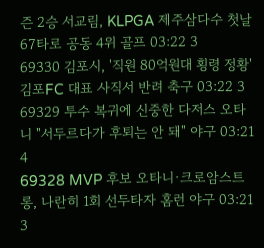즌 2승 서교림, KLPGA 제주삼다수 첫날 67타로 공동 4위 골프 03:22 3
69330 김포시, '직원 80억원대 횡령 정황' 김포FC 대표 사직서 반려 축구 03:22 3
69329 투수 복귀에 신중한 다저스 오타니 "서두르다가 후퇴는 안 돼" 야구 03:21 4
69328 MVP 후보 오타니·크로암스트롱, 나란히 1회 선두타자 홈런 야구 03:21 3